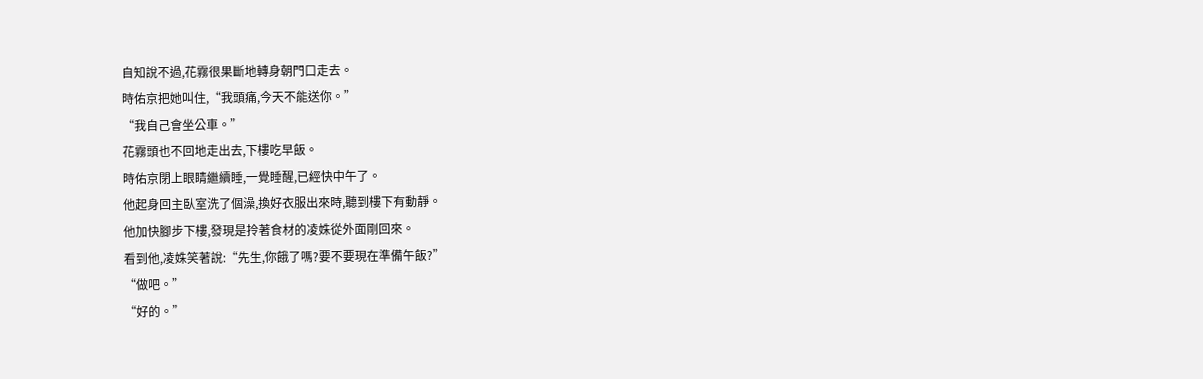自知說不過,花霧很果斷地轉身朝門口走去。
時佑京把她叫住,“我頭痛,今天不能送你。”
“我自己會坐公車。”
花霧頭也不回地走出去,下樓吃早飯。
時佑京閉上眼睛繼續睡,一覺睡醒,已經快中午了。
他起身回主臥室洗了個澡,換好衣服出來時,聽到樓下有動靜。
他加快腳步下樓,發現是拎著食材的凌姝從外面剛回來。
看到他,凌姝笑著說:“先生,你餓了嗎?要不要現在準備午飯?”
“做吧。”
“好的。”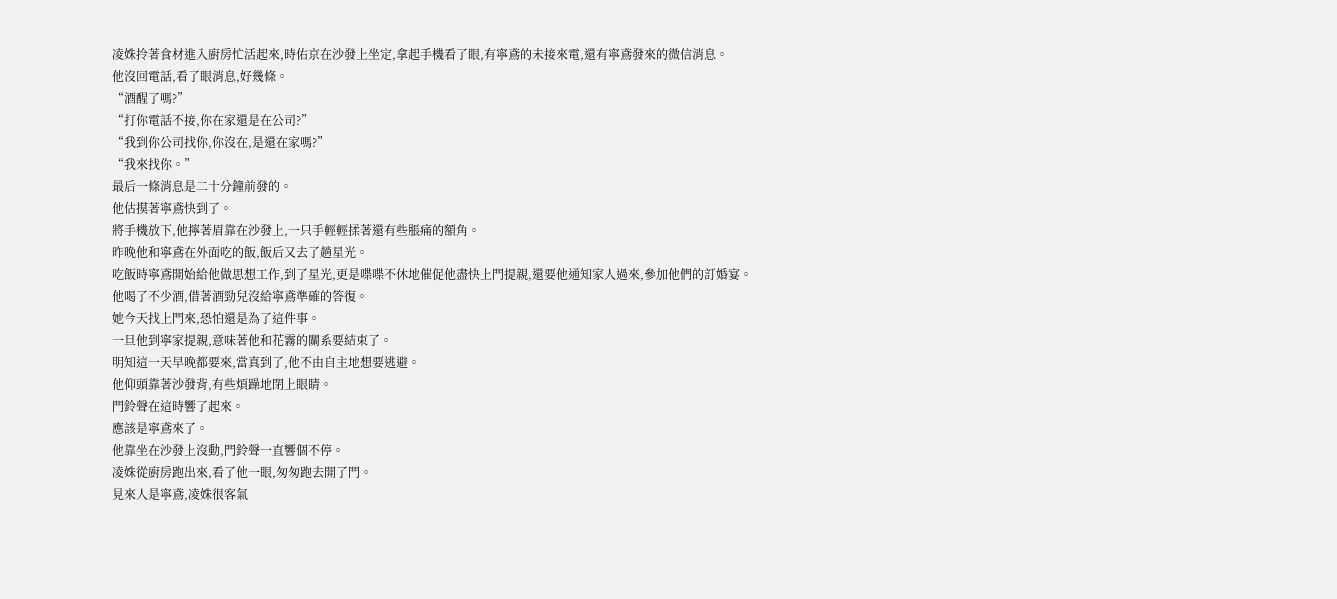凌姝拎著食材進入廚房忙活起來,時佑京在沙發上坐定,拿起手機看了眼,有寧鳶的未接來電,還有寧鳶發來的微信消息。
他沒回電話,看了眼消息,好幾條。
“酒醒了嗎?”
“打你電話不接,你在家還是在公司?”
“我到你公司找你,你沒在,是還在家嗎?”
“我來找你。”
最后一條消息是二十分鐘前發的。
他估摸著寧鳶快到了。
將手機放下,他擰著眉靠在沙發上,一只手輕輕揉著還有些脹痛的額角。
昨晚他和寧鳶在外面吃的飯,飯后又去了趟星光。
吃飯時寧鳶開始給他做思想工作,到了星光,更是喋喋不休地催促他盡快上門提親,還要他通知家人過來,參加他們的訂婚宴。
他喝了不少酒,借著酒勁兒沒給寧鳶準確的答復。
她今天找上門來,恐怕還是為了這件事。
一旦他到寧家提親,意味著他和花霧的關系要結束了。
明知這一天早晚都要來,當真到了,他不由自主地想要逃避。
他仰頭靠著沙發背,有些煩躁地閉上眼睛。
門鈴聲在這時響了起來。
應該是寧鳶來了。
他靠坐在沙發上沒動,門鈴聲一直響個不停。
凌姝從廚房跑出來,看了他一眼,匆匆跑去開了門。
見來人是寧鳶,凌姝很客氣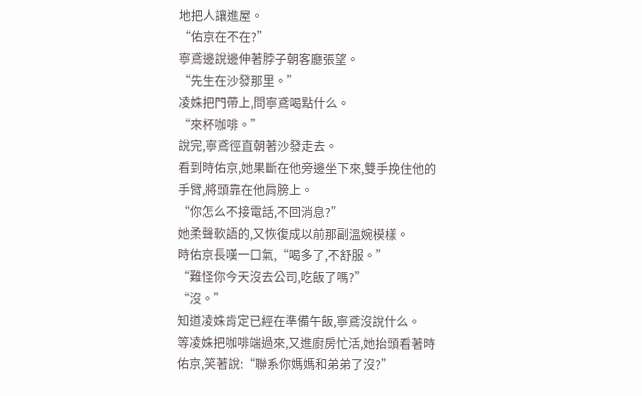地把人讓進屋。
“佑京在不在?”
寧鳶邊說邊伸著脖子朝客廳張望。
“先生在沙發那里。”
凌姝把門帶上,問寧鳶喝點什么。
“來杯咖啡。”
說完,寧鳶徑直朝著沙發走去。
看到時佑京,她果斷在他旁邊坐下來,雙手挽住他的手臂,將頭靠在他肩膀上。
“你怎么不接電話,不回消息?”
她柔聲軟語的,又恢復成以前那副溫婉模樣。
時佑京長嘆一口氣,“喝多了,不舒服。”
“難怪你今天沒去公司,吃飯了嗎?”
“沒。”
知道凌姝肯定已經在準備午飯,寧鳶沒說什么。
等凌姝把咖啡端過來,又進廚房忙活,她抬頭看著時佑京,笑著說:“聯系你媽媽和弟弟了沒?”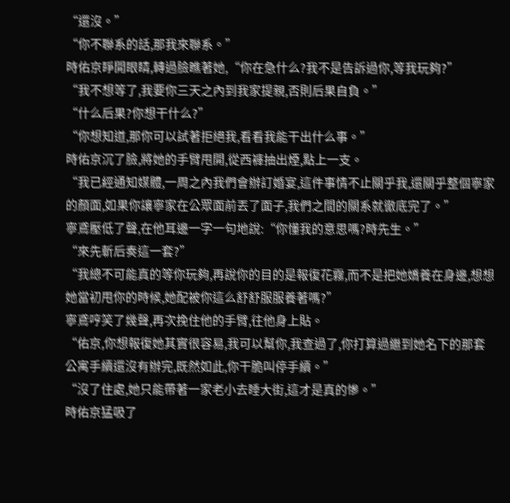“還沒。”
“你不聯系的話,那我來聯系。”
時佑京睜開眼睛,轉過臉瞧著她,“你在急什么?我不是告訴過你,等我玩夠?”
“我不想等了,我要你三天之內到我家提親,否則后果自負。”
“什么后果?你想干什么?”
“你想知道,那你可以試著拒絕我,看看我能干出什么事。”
時佑京沉了臉,將她的手臂甩開,從西褲抽出煙,點上一支。
“我已經通知媒體,一周之內我們會辦訂婚宴,這件事情不止關乎我,還關乎整個寧家的顏面,如果你讓寧家在公眾面前丟了面子,我們之間的關系就徹底完了。”
寧鳶壓低了聲,在他耳邊一字一句地說:“你懂我的意思嗎?時先生。”
“來先斬后奏這一套?”
“我總不可能真的等你玩夠,再說你的目的是報復花霧,而不是把她嬌養在身邊,想想她當初甩你的時候,她配被你這么舒舒服服養著嗎?”
寧鳶哼笑了幾聲,再次挽住他的手臂,往他身上貼。
“佑京,你想報復她其實很容易,我可以幫你,我查過了,你打算過繼到她名下的那套公寓手續還沒有辦完,既然如此,你干脆叫停手續。”
“沒了住處,她只能帶著一家老小去睡大街,這才是真的慘。”
時佑京猛吸了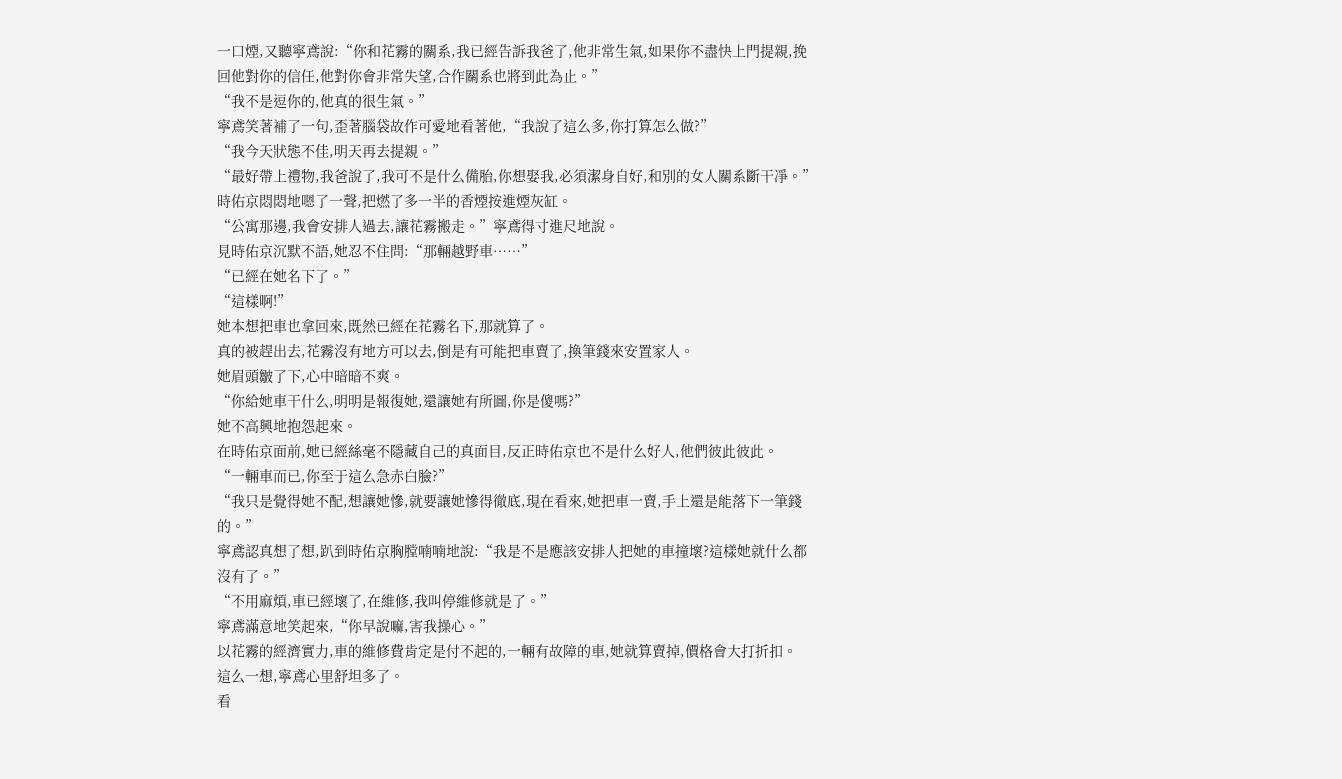一口煙,又聽寧鳶說:“你和花霧的關系,我已經告訴我爸了,他非常生氣,如果你不盡快上門提親,挽回他對你的信任,他對你會非常失望,合作關系也將到此為止。”
“我不是逗你的,他真的很生氣。”
寧鳶笑著補了一句,歪著腦袋故作可愛地看著他,“我說了這么多,你打算怎么做?”
“我今天狀態不佳,明天再去提親。”
“最好帶上禮物,我爸說了,我可不是什么備胎,你想娶我,必須潔身自好,和別的女人關系斷干凈。”
時佑京悶悶地嗯了一聲,把燃了多一半的香煙按進煙灰缸。
“公寓那邊,我會安排人過去,讓花霧搬走。”寧鳶得寸進尺地說。
見時佑京沉默不語,她忍不住問:“那輛越野車……”
“已經在她名下了。”
“這樣啊!”
她本想把車也拿回來,既然已經在花霧名下,那就算了。
真的被趕出去,花霧沒有地方可以去,倒是有可能把車賣了,換筆錢來安置家人。
她眉頭皺了下,心中暗暗不爽。
“你給她車干什么,明明是報復她,還讓她有所圖,你是傻嗎?”
她不高興地抱怨起來。
在時佑京面前,她已經絲毫不隱藏自己的真面目,反正時佑京也不是什么好人,他們彼此彼此。
“一輛車而已,你至于這么急赤白臉?”
“我只是覺得她不配,想讓她慘,就要讓她慘得徹底,現在看來,她把車一賣,手上還是能落下一筆錢的。”
寧鳶認真想了想,趴到時佑京胸膛喃喃地說:“我是不是應該安排人把她的車撞壞?這樣她就什么都沒有了。”
“不用麻煩,車已經壞了,在維修,我叫停維修就是了。”
寧鳶滿意地笑起來,“你早說嘛,害我操心。”
以花霧的經濟實力,車的維修費肯定是付不起的,一輛有故障的車,她就算賣掉,價格會大打折扣。
這么一想,寧鳶心里舒坦多了。
看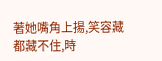著她嘴角上揚,笑容藏都藏不住,時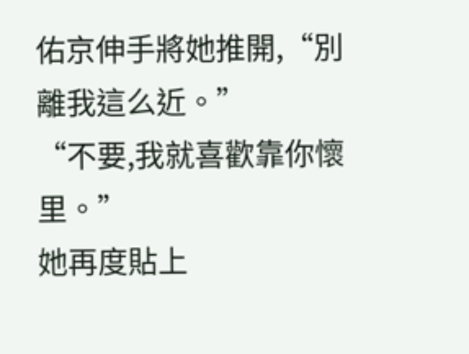佑京伸手將她推開,“別離我這么近。”
“不要,我就喜歡靠你懷里。”
她再度貼上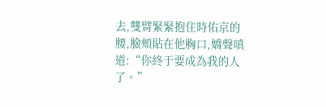去,雙臂緊緊抱住時佑京的腰,臉頰貼在他胸口,嬌聲嗔道:“你終于要成為我的人了。”